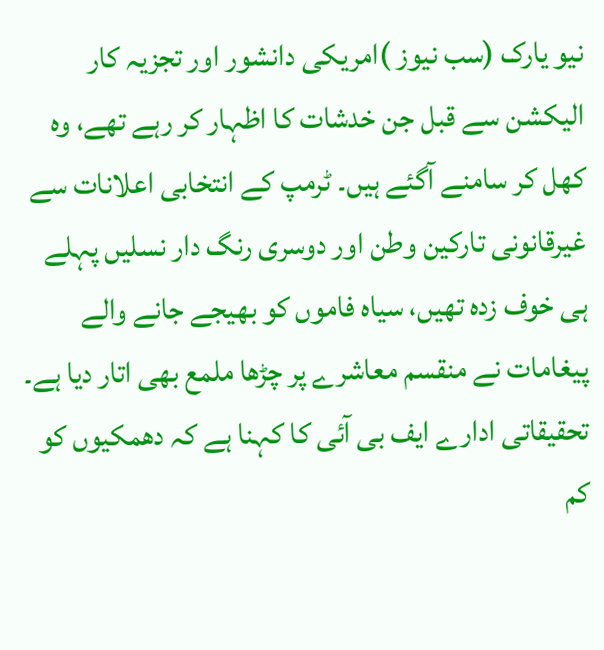نیو یارک (سب نیوز )امریکی دانشور اور تجزیہ کار الیکشن سے قبل جن خدشات کا اظہار کر رہے تھے، وہ کھل کر سامنے آگئے ہیں۔ ٹرمپ کے انتخابی اعلانات سے غیرقانونی تارکین وطن اور دوسری رنگ دار نسلیں پہلے ہی خوف زدہ تھیں، سیاہ فاموں کو بھیجے جانے والے پیغامات نے منقسم معاشرے پر چڑھا ملمع بھی اتار دیا ہے۔ تحقیقاتی ادارے ایف بی آئی کا کہنا ہے کہ دھمکیوں کو کم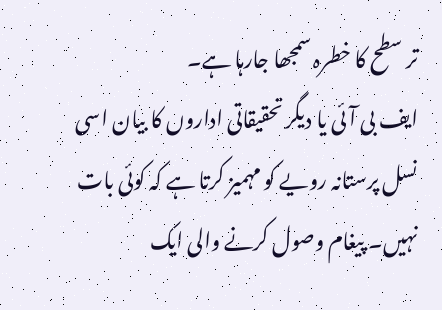تر سطح کا خطرہ سمجھا جارہا ہے۔
ایف بی آئی یا دیگر تحقیقاتی اداروں کا بیان اسی نسل پرستانہ رویے کو مہمیز کرتا ہے کہ کوئی بات نہیں۔ پیغام وصول کرنے والی ایک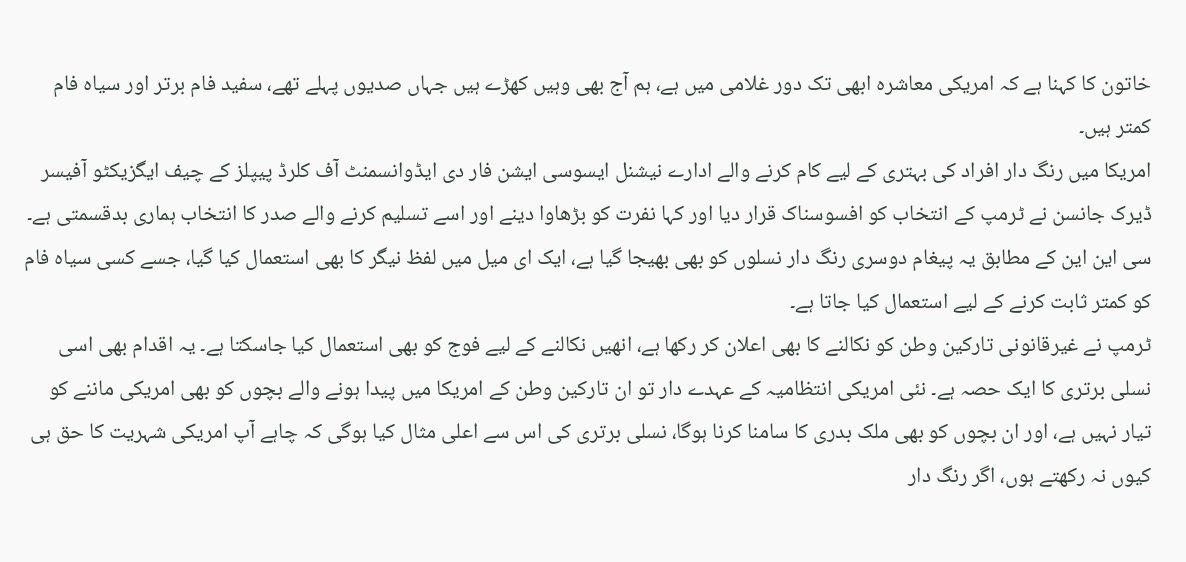خاتون کا کہنا ہے کہ امریکی معاشرہ ابھی تک دور غلامی میں ہے، ہم آج بھی وہیں کھڑے ہیں جہاں صدیوں پہلے تھے، سفید فام برتر اور سیاہ فام کمتر ہیں۔
امریکا میں رنگ دار افراد کی بہتری کے لیے کام کرنے والے ادارے نیشنل ایسوسی ایشن فار دی ایڈوانسمنٹ آف کلرڈ پیپلز کے چیف ایگزیکٹو آفیسر ڈیرک جانسن نے ٹرمپ کے انتخاب کو افسوسناک قرار دیا اور کہا نفرت کو بڑھاوا دینے اور اسے تسلیم کرنے والے صدر کا انتخاب ہماری بدقسمتی ہے۔ سی این این کے مطابق یہ پیغام دوسری رنگ دار نسلوں کو بھی بھیجا گیا ہے، ایک ای میل میں لفظ نیگر کا بھی استعمال کیا گیا، جسے کسی سیاہ فام کو کمتر ثابت کرنے کے لیے استعمال کیا جاتا ہے۔
ٹرمپ نے غیرقانونی تارکین وطن کو نکالنے کا بھی اعلان کر رکھا ہے، انھیں نکالنے کے لیے فوج کو بھی استعمال کیا جاسکتا ہے۔ یہ اقدام بھی اسی نسلی برتری کا ایک حصہ ہے۔ نئی امریکی انتظامیہ کے عہدے دار تو ان تارکین وطن کے امریکا میں پیدا ہونے والے بچوں کو بھی امریکی ماننے کو تیار نہیں ہے، اور ان بچوں کو بھی ملک بدری کا سامنا کرنا ہوگا، نسلی برتری کی اس سے اعلی مثال کیا ہوگی کہ چاہے آپ امریکی شہریت کا حق ہی کیوں نہ رکھتے ہوں، اگر رنگ دار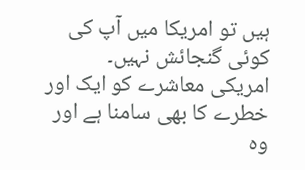ہیں تو امریکا میں آپ کی کوئی گنجائش نہیں۔
امریکی معاشرے کو ایک اور خطرے کا بھی سامنا ہے اور وہ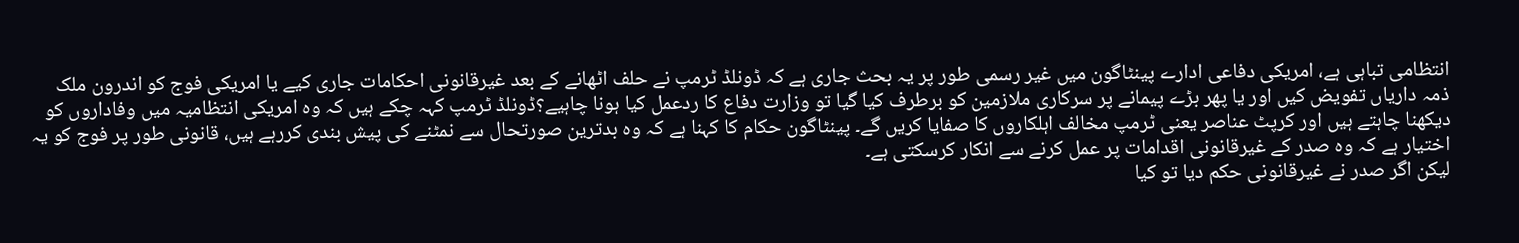انتظامی تباہی ہے، امریکی دفاعی ادارے پینٹاگون میں غیر رسمی طور پر یہ بحث جاری ہے کہ ڈونلڈ ٹرمپ نے حلف اٹھانے کے بعد غیرقانونی احکامات جاری کیے یا امریکی فوج کو اندرون ملک ذمہ داریاں تفویض کیں اور یا پھر بڑے پیمانے پر سرکاری ملازمین کو برطرف کیا گیا تو وزارت دفاع کا ردعمل کیا ہونا چاہیے؟ڈونلڈ ٹرمپ کہہ چکے ہیں کہ وہ امریکی انتظامیہ میں وفاداروں کو دیکھنا چاہتے ہیں اور کرپٹ عناصر یعنی ٹرمپ مخالف اہلکاروں کا صفایا کریں گے۔ پینٹاگون حکام کا کہنا ہے کہ وہ بدترین صورتحال سے نمٹنے کی پیش بندی کررہے ہیں، قانونی طور پر فوج کو یہ اختیار ہے کہ وہ صدر کے غیرقانونی اقدامات پر عمل کرنے سے انکار کرسکتی ہے۔
لیکن اگر صدر نے غیرقانونی حکم دیا تو کیا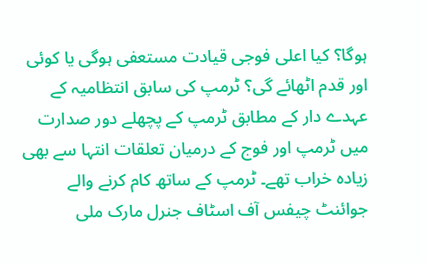ہوگا؟ کیا اعلی فوجی قیادت مستعفی ہوگی یا کوئی اور قدم اٹھائے گی؟ ٹرمپ کی سابق انتظامیہ کے عہدے دار کے مطابق ٹرمپ کے پچھلے دور صدارت میں ٹرمپ اور فوج کے درمیان تعلقات انتہا سے بھی زیادہ خراب تھے۔ ٹرمپ کے ساتھ کام کرنے والے جوائنٹ چیفس آف اسٹاف جنرل مارک ملی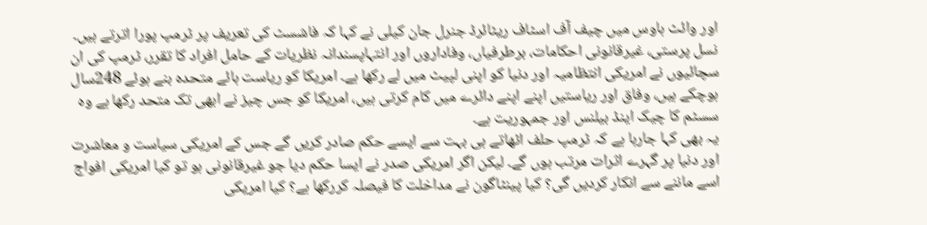اور وائٹ ہاوس میں چیف آف اسٹاف ریٹائرڈ جنرل جان کیلی نے کہا کہ فاشسٹ کی تعریف پر ٹرمپ پورا اترتے ہیں۔
نسل پرستی، غیرقانونی احکامات، برطرفیاں، وفاداروں اور انتہاپسندانہ نظریات کے حامل افراد کا تقرر، ٹرمپ کی ان سچائیوں نے امریکی انتظامیہ اور دنیا کو اپنی لپیٹ میں لے رکھا ہے۔ امریکا کو ریاست ہائے متحدہ بنے ہوئے 248سال ہوچکے ہیں، وفاق اور ریاستیں اپنے اپنے دائرے میں کام کرتی ہیں، امریکا کو جس چیز نے ابھی تک متحد رکھا ہے وہ سسٹم کا چیک اینڈ بیلنس اور جمہوریت ہے۔
یہ بھی کہا جارہا ہے کہ ٹرمپ حلف اٹھاتے ہی بہت سے ایسے حکم صادر کریں گے جس کے امریکی سیاست و معاشرت اور دنیا پر گہرے اثرات مرتب ہوں گے۔ لیکن اگر امریکی صدر نے ایسا حکم دیا جو غیرقانونی ہو تو کیا امریکی افواج اسے ماننے سے انکار کردیں گی؟ کیا پینٹاگون نے مداخلت کا فیصلہ کررکھا ہے؟ کیا امریکی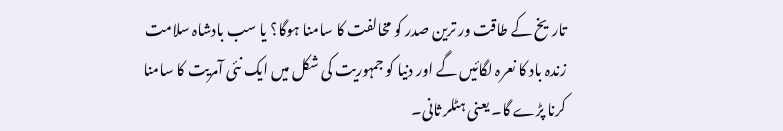تاریخ کے طاقت ور ترین صدر کو مخالفت کا سامنا ہوگا؟ یا سب بادشاہ سلامت زندہ باد کا نعرہ لگائیں گے اور دنیا کو جمہوریت کی شکل میں ایک نئی آمریت کا سامنا کرنا پڑے گا۔ یعنی ہٹلر ثانی۔